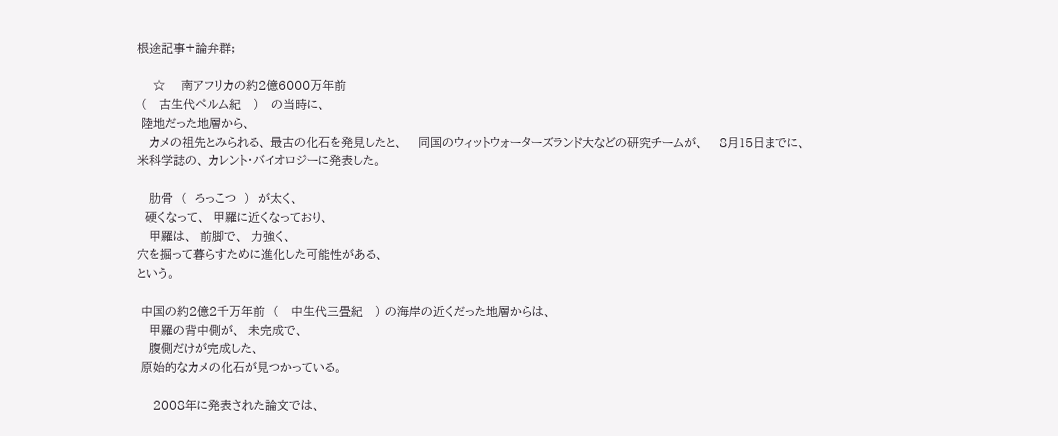根途記事+論弁群;

    ☆    南アフリカの約2億6000万年前
 (   古生代ペルム紀   )   の当時に、
 陸地だった地層から、
   カメの祖先とみられる、 最古の化石を発見したと、    同国のウィットウォーターズランド大などの研究チームが、    8月15日までに、
米科学誌の、 カレント・バイオロジーに発表した。

   肋骨  (  ろっこつ  )  が太く、
  硬くなって、  甲羅に近くなっており、
   甲羅は、  前脚で、  力強く、
穴を掘って暮らすために進化した可能性がある、
という。

 中国の約2億2千万年前  (   中生代三畳紀   ) の海岸の近くだった地層からは、
   甲羅の背中側が、  未完成で、
   腹側だけが完成した、
 原始的なカメの化石が見つかっている。

    2008年に発表された論文では、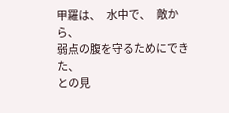甲羅は、   水中で、   敵から、
弱点の腹を守るためにできた、
との見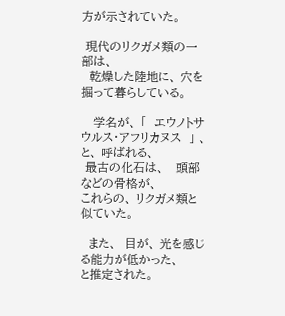方が示されていた。

 現代のリクガメ類の一部は、
  乾燥した陸地に、 穴を掘って暮らしている。

   学名が、 「  エウノトサウルス・アフリカヌス  」 、 と、 呼ばれる、
 最古の化石は、   頭部などの骨格が、
これらの、 リクガメ類と似ていた。

  また、  目が、 光を感じる能力が低かった、
と推定された。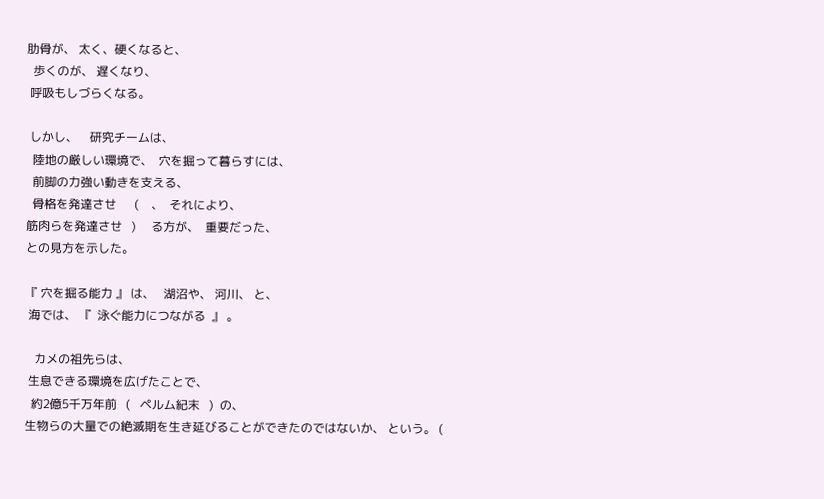肋骨が、 太く、硬くなると、
  歩くのが、 遅くなり、
 呼吸もしづらくなる。

 しかし、    研究チームは、
  陸地の厳しい環境で、  穴を掘って暮らすには、
  前脚の力強い動きを支える、
  骨格を発達させ      (    、  それにより、
筋肉らを発達させ   )     る方が、  重要だった、
との見方を示した。

『 穴を掘る能力 』 は、   湖沼や、 河川、 と、
 海では、 『  泳ぐ能力につながる  』 。

   カメの祖先らは、
 生息できる環境を広げたことで、
  約2億5千万年前   (   ペルム紀末   )  の、
生物らの大量での絶滅期を生き延びることができたのではないか、 という。 (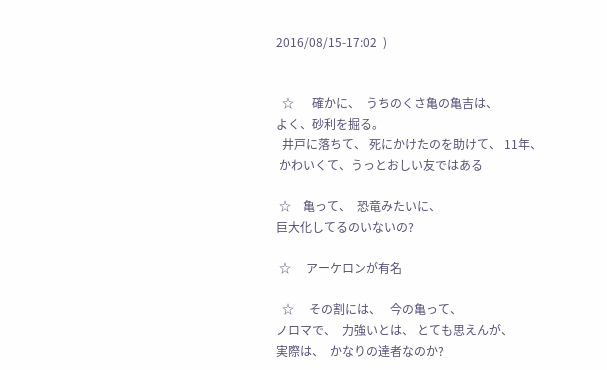2016/08/15-17:02  )


  ☆      確かに、  うちのくさ亀の亀吉は、
よく、砂利を掘る。
  井戸に落ちて、 死にかけたのを助けて、 11年、
 かわいくて、うっとおしい友ではある

 ☆    亀って、  恐竜みたいに、
巨大化してるのいないの?

 ☆     アーケロンが有名

  ☆     その割には、   今の亀って、
ノロマで、  力強いとは、 とても思えんが、
実際は、  かなりの達者なのか?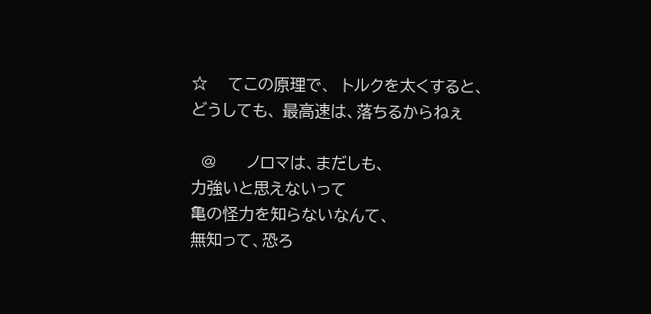☆    てこの原理で、  トルクを太くすると、
どうしても、 最高速は、落ちるからねぇ

  @      ノロマは、まだしも、
力強いと思えないって
亀の怪力を知らないなんて、
無知って、恐ろ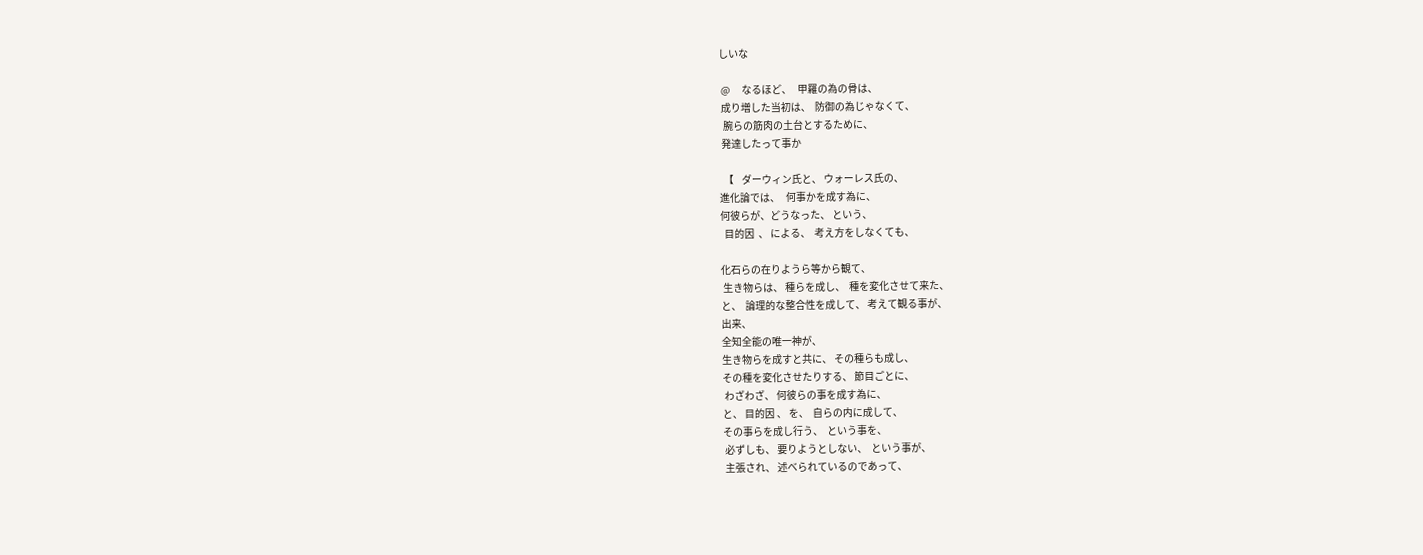しいな

 @      なるほど、   甲羅の為の骨は、
 成り増した当初は、  防御の為じゃなくて、
  腕らの筋肉の土台とするために、
 発達したって事か

  【    ダーウィン氏と、 ウォーレス氏の、
進化論では、   何事かを成す為に、
何彼らが、どうなった、 という、
  目的因  、 による、  考え方をしなくても、

化石らの在りようら等から観て、
 生き物らは、 種らを成し、  種を変化させて来た、
と、  論理的な整合性を成して、 考えて観る事が、
出来、
全知全能の唯一神が、
生き物らを成すと共に、 その種らも成し、
その種を変化させたりする、 節目ごとに、
 わざわざ、 何彼らの事を成す為に、
と、 目的因 、 を、  自らの内に成して、
その事らを成し行う、  という事を、
 必ずしも、 要りようとしない、  という事が、
 主張され、 述べられているのであって、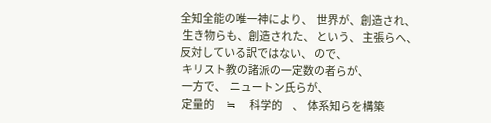全知全能の唯一神により、  世界が、創造され、
 生き物らも、創造された、 という、 主張らへ、
反対している訳ではない、 ので、
 キリスト教の諸派の一定数の者らが、
 一方で、  ニュートン氏らが、
 定量的      ≒       科学的     、  体系知らを構築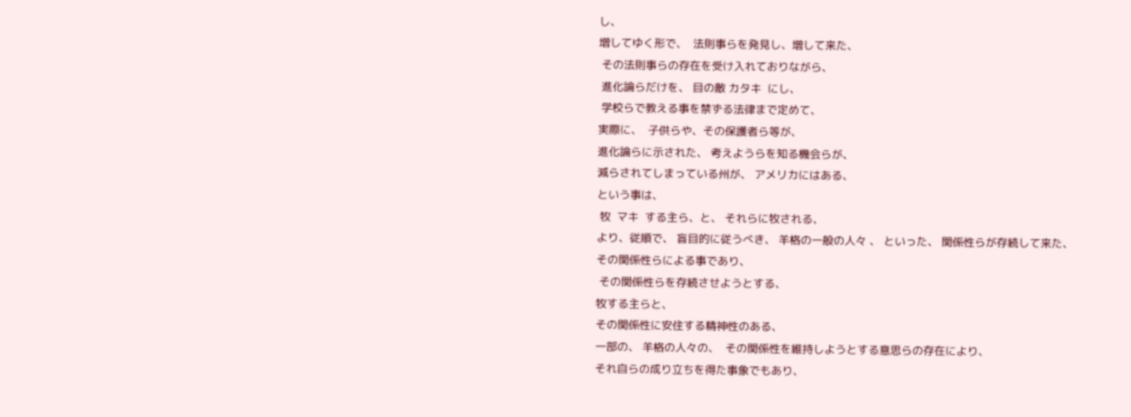し、
増してゆく形で、  法則事らを発見し、増して来た、
 その法則事らの存在を受け入れておりながら、
 進化論らだけを、 目の敵 カタキ  にし、
 学校らで教える事を禁ずる法律まで定めて、
実際に、  子供らや、その保護者ら等が、
進化論らに示された、 考えようらを知る機会らが、
減らされてしまっている州が、 アメリカにはある、
という事は、
 牧  マキ  する主ら、と、 それらに牧される、
より、従順で、 盲目的に従うべき、 羊格の一般の人々 、 といった、 関係性らが存続して来た、
その関係性らによる事であり、
 その関係性らを存続させようとする、
牧する主らと、
その関係性に安住する精神性のある、
一部の、 羊格の人々の、  その関係性を維持しようとする意思らの存在により、
それ自らの成り立ちを得た事象でもあり、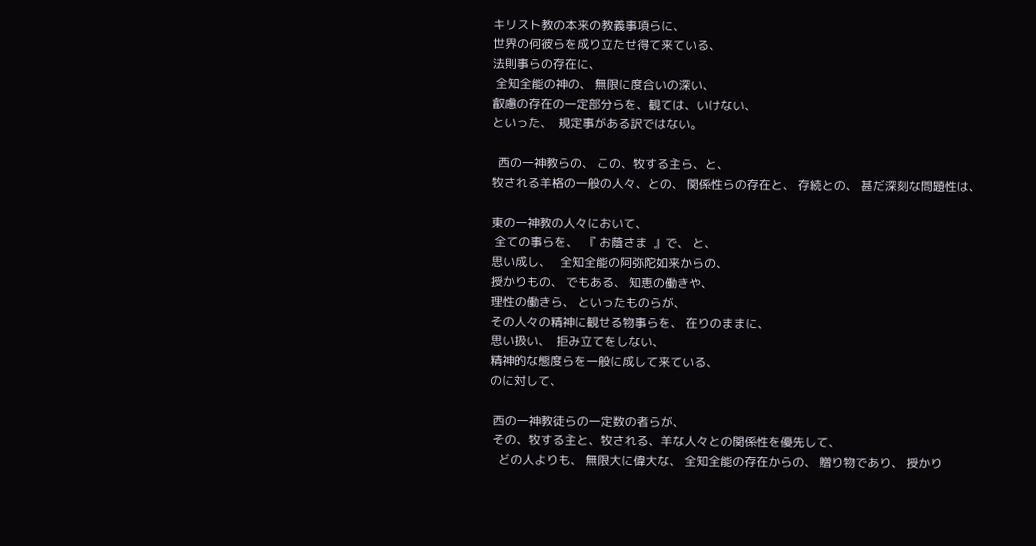キリスト教の本来の教義事項らに、
世界の何彼らを成り立たせ得て来ている、
法則事らの存在に、
 全知全能の神の、 無限に度合いの深い、
叡慮の存在の一定部分らを、観ては、いけない、
といった、  規定事がある訳ではない。

  西の一神教らの、 この、牧する主ら、と、
牧される羊格の一般の人々、との、 関係性らの存在と、 存続との、 甚だ深刻な問題性は、

東の一神教の人々において、
 全ての事らを、  『 お蔭さま  』で、 と、
思い成し、   全知全能の阿弥陀如来からの、
授かりもの、 でもある、 知恵の働きや、
理性の働きら、 といったものらが、
その人々の精神に観せる物事らを、 在りのままに、
思い扱い、  拒み立てをしない、
精神的な態度らを一般に成して来ている、
のに対して、

 西の一神教徒らの一定数の者らが、
 その、牧する主と、牧される、羊な人々との関係性を優先して、
   どの人よりも、 無限大に偉大な、 全知全能の存在からの、 贈り物であり、 授かり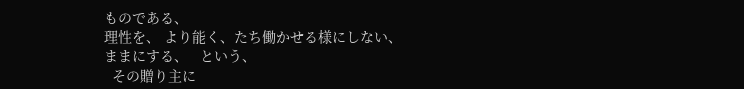ものである、
理性を、 より能く、たち働かせる様にしない、
ままにする、   という、
  その贈り主に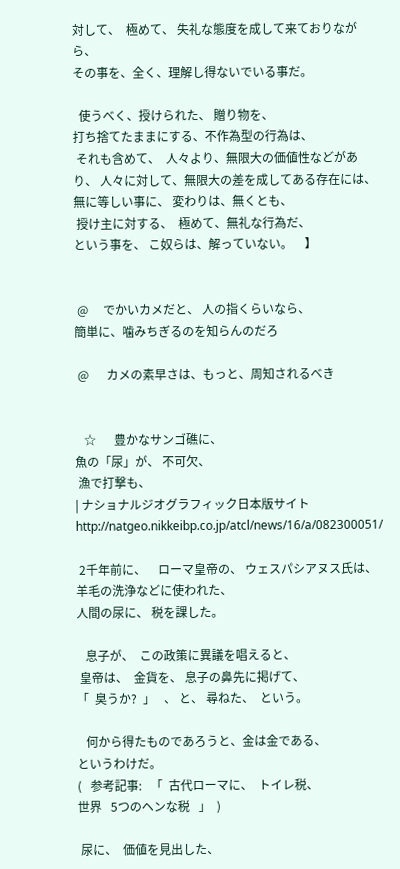対して、  極めて、 失礼な態度を成して来ておりながら、
その事を、全く、理解し得ないでいる事だ。

  使うべく、授けられた、 贈り物を、
打ち捨てたままにする、不作為型の行為は、
 それも含めて、  人々より、無限大の価値性などがあり、 人々に対して、無限大の差を成してある存在には、 無に等しい事に、 変わりは、無くとも、
 授け主に対する、  極めて、無礼な行為だ、
という事を、 こ奴らは、解っていない。    】


 @     でかいカメだと、 人の指くらいなら、
簡単に、噛みちぎるのを知らんのだろ

 @      カメの素早さは、もっと、周知されるべき


   ☆      豊かなサンゴ礁に、
魚の「尿」が、 不可欠、
 漁で打撃も、
| ナショナルジオグラフィック日本版サイト
http://natgeo.nikkeibp.co.jp/atcl/news/16/a/082300051/

 2千年前に、    ローマ皇帝の、 ウェスパシアヌス氏は、    羊毛の洗浄などに使われた、
人間の尿に、 税を課した。

   息子が、  この政策に異議を唱えると、
 皇帝は、  金貨を、 息子の鼻先に掲げて、
「  臭うか?  」   、 と、 尋ねた、  という。

   何から得たものであろうと、金は金である、
というわけだ。
(   参考記事:   「  古代ローマに、  トイレ税、
世界   5つのヘンな税   」  )

 尿に、  価値を見出した、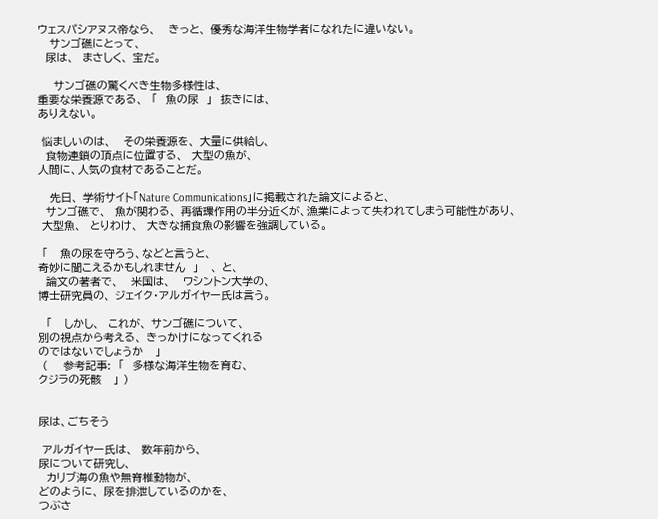ウェスパシアヌス帝なら、   きっと、 優秀な海洋生物学者になれたに違いない。
   サンゴ礁にとって、
  尿は、  まさしく、 宝だ。

    サンゴ礁の驚くべき生物多様性は、
重要な栄養源である、  「  魚の尿  」  抜きには、
ありえない。

 悩ましいのは、   その栄養源を、 大量に供給し、
  食物連鎖の頂点に位置する、  大型の魚が、
人間に、人気の食材であることだ。

   先日、 学術サイト「Nature Communications」に掲載された論文によると、
  サンゴ礁で、  魚が関わる、 再循環作用の半分近くが、漁業によって失われてしまう可能性があり、
 大型魚、  とりわけ、  大きな捕食魚の影響を強調している。

 「   魚の尿を守ろう、などと言うと、
奇妙に聞こえるかもしれません  」   、 と、
  論文の著者で、   米国は、   ワシントン大学の、
博士研究員の、 ジェイク・アルガイヤー氏は言う。

  「   しかし、  これが、 サンゴ礁について、
別の視点から考える、 きっかけになってくれる
のではないでしょうか   」
 (    参考記事:  「  多様な海洋生物を育む、
クジラの死骸   」 )


尿は、ごちそう

 アルガイヤー氏は、  数年前から、
尿について研究し、
  カリブ海の魚や無脊椎動物が、
どのように、 尿を排泄しているのかを、
つぶさ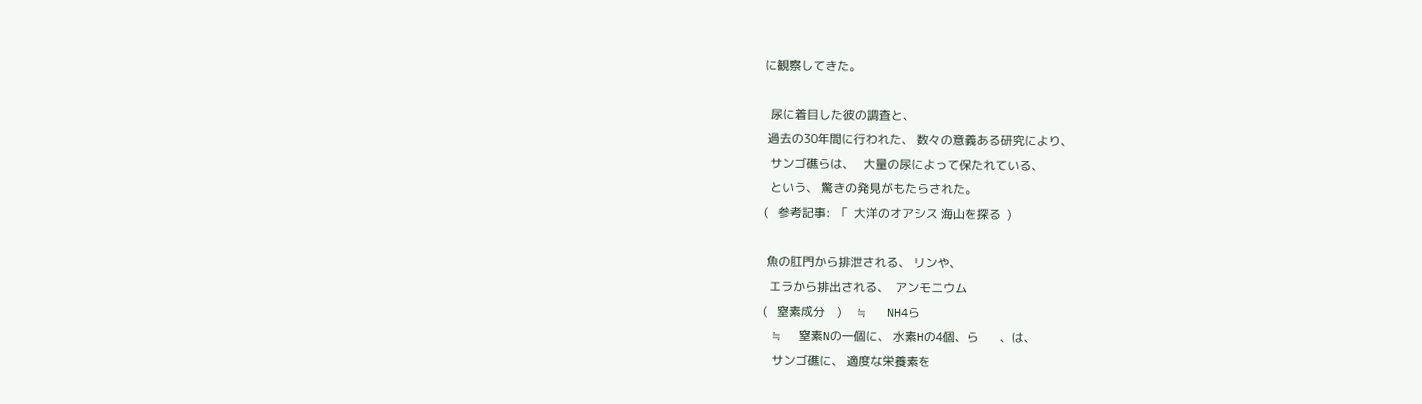に観察してきた。

  尿に着目した彼の調査と、
 過去の30年間に行われた、 数々の意義ある研究により、
  サンゴ礁らは、   大量の尿によって保たれている、
  という、 驚きの発見がもたらされた。
(   参考記事:  「  大洋のオアシス 海山を探る  )

 魚の肛門から排泄される、 リンや、
  エラから排出される、  アンモニウム
(   窒素成分    )     ≒       NH4ら
   ≒      窒素Nの一個に、 水素Hの4個、ら       、は、
   サンゴ礁に、 適度な栄養素を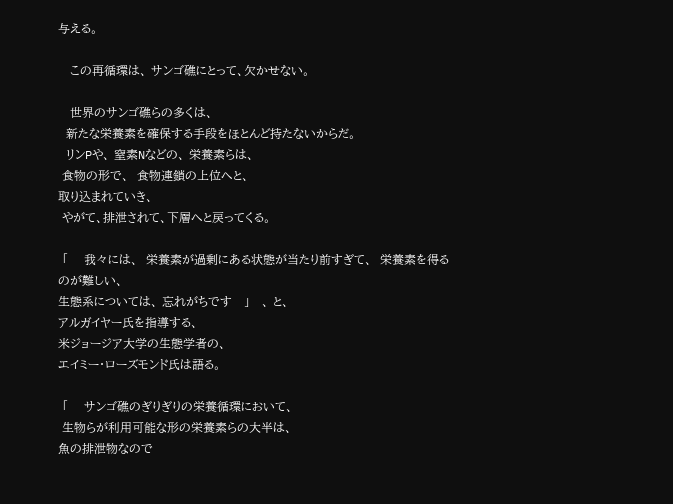与える。

   この再循環は、 サンゴ礁にとって、欠かせない。

   世界のサンゴ礁らの多くは、
  新たな栄養素を確保する手段をほとんど持たないからだ。
  リンPや、 窒素Nなどの、 栄養素らは、
 食物の形で、  食物連鎖の上位へと、
取り込まれていき、
 やがて、排泄されて、下層へと戻ってくる。

 「    我々には、  栄養素が過剰にある状態が当たり前すぎて、  栄養素を得るのが難しい、
生態系については、 忘れがちです   」   、 と、
アルガイヤー氏を指導する、
米ジョージア大学の生態学者の、
エイミー・ローズモンド氏は語る。

 「    サンゴ礁のぎりぎりの栄養循環において、
 生物らが利用可能な形の栄養素らの大半は、
魚の排泄物なので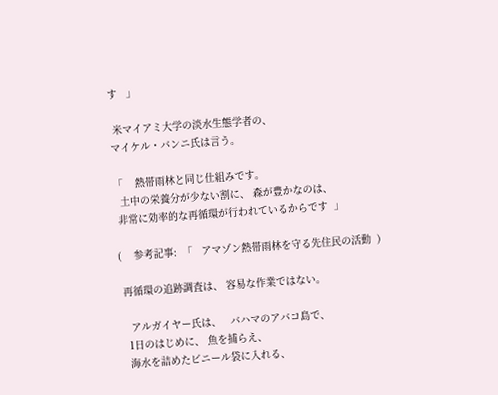す   」

 米マイアミ大学の淡水生態学者の、
マイケル・バンニ氏は言う。

「    熱帯雨林と同じ仕組みです。
  土中の栄養分が少ない割に、 森が豊かなのは、
 非常に効率的な再循環が行われているからです  」

(    参考記事:  「   アマゾン熱帯雨林を守る先住民の活動  )

 再循環の追跡調査は、 容易な作業ではない。

   アルガイヤー氏は、   バハマのアバコ島で、
  1日のはじめに、 魚を捕らえ、
  海水を詰めたビニール袋に入れる、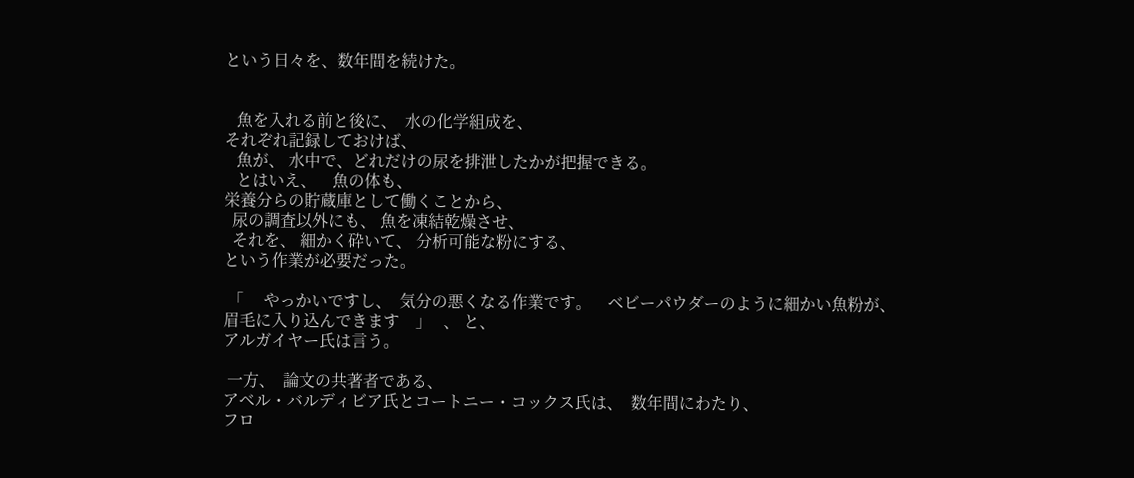という日々を、数年間を続けた。


   魚を入れる前と後に、  水の化学組成を、
それぞれ記録しておけば、
   魚が、 水中で、どれだけの尿を排泄したかが把握できる。
   とはいえ、    魚の体も、
栄養分らの貯蔵庫として働くことから、
  尿の調査以外にも、 魚を凍結乾燥させ、
  それを、 細かく砕いて、 分析可能な粉にする、
という作業が必要だった。

 「     やっかいですし、  気分の悪くなる作業です。    ベビーパウダーのように細かい魚粉が、
眉毛に入り込んできます    」   、 と、
アルガイヤー氏は言う。

 一方、  論文の共著者である、
アベル・バルディビア氏とコートニー・コックス氏は、  数年間にわたり、
フロ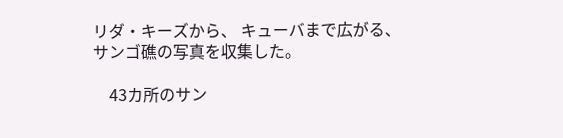リダ・キーズから、 キューバまで広がる、
サンゴ礁の写真を収集した。

    43カ所のサン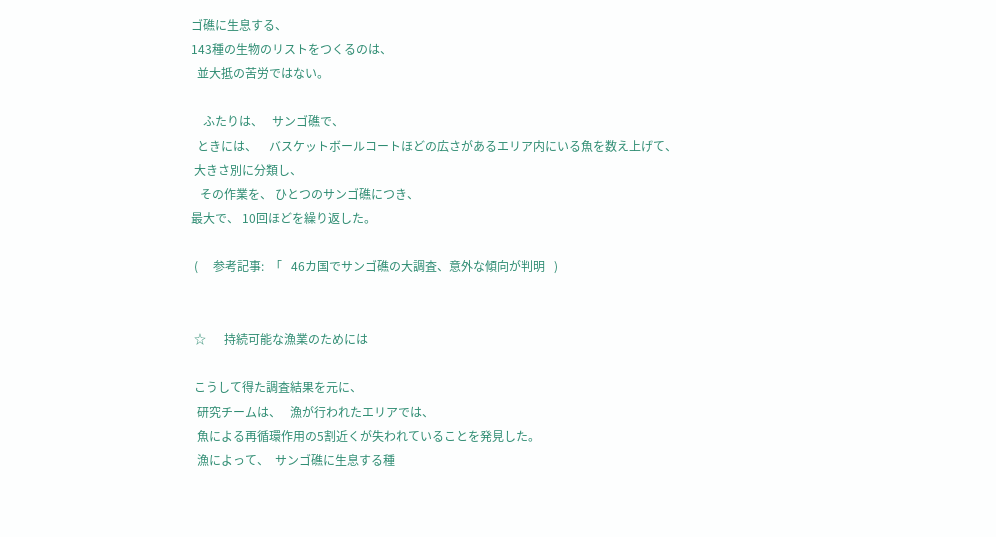ゴ礁に生息する、
143種の生物のリストをつくるのは、
  並大抵の苦労ではない。

    ふたりは、   サンゴ礁で、
  ときには、    バスケットボールコートほどの広さがあるエリア内にいる魚を数え上げて、
 大きさ別に分類し、
   その作業を、 ひとつのサンゴ礁につき、
最大で、 10回ほどを繰り返した。

 (     参考記事:  「   46カ国でサンゴ礁の大調査、意外な傾向が判明   )


 ☆      持続可能な漁業のためには

 こうして得た調査結果を元に、
  研究チームは、   漁が行われたエリアでは、
  魚による再循環作用の5割近くが失われていることを発見した。
  漁によって、  サンゴ礁に生息する種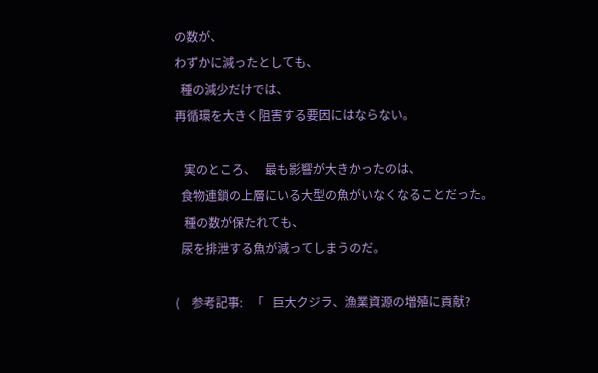の数が、
わずかに減ったとしても、
  種の減少だけでは、
再循環を大きく阻害する要因にはならない。

   実のところ、   最も影響が大きかったのは、
  食物連鎖の上層にいる大型の魚がいなくなることだった。
   種の数が保たれても、
  尿を排泄する魚が減ってしまうのだ。

(    参考記事:   「   巨大クジラ、漁業資源の増殖に貢献?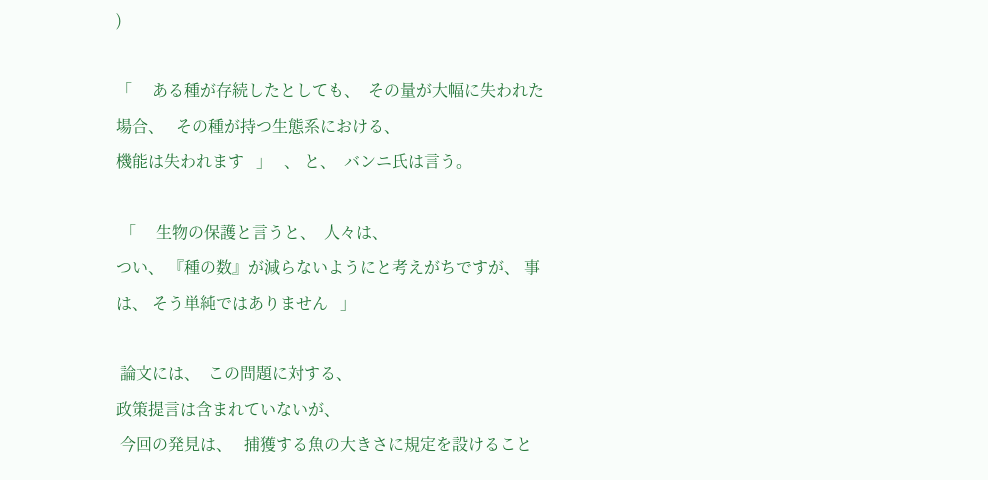)

「     ある種が存続したとしても、  その量が大幅に失われた場合、   その種が持つ生態系における、
機能は失われます   」   、 と、  バンニ氏は言う。

 「     生物の保護と言うと、  人々は、
つい、 『種の数』が減らないようにと考えがちですが、 事は、 そう単純ではありません   」

 論文には、  この問題に対する、
政策提言は含まれていないが、
 今回の発見は、   捕獲する魚の大きさに規定を設けること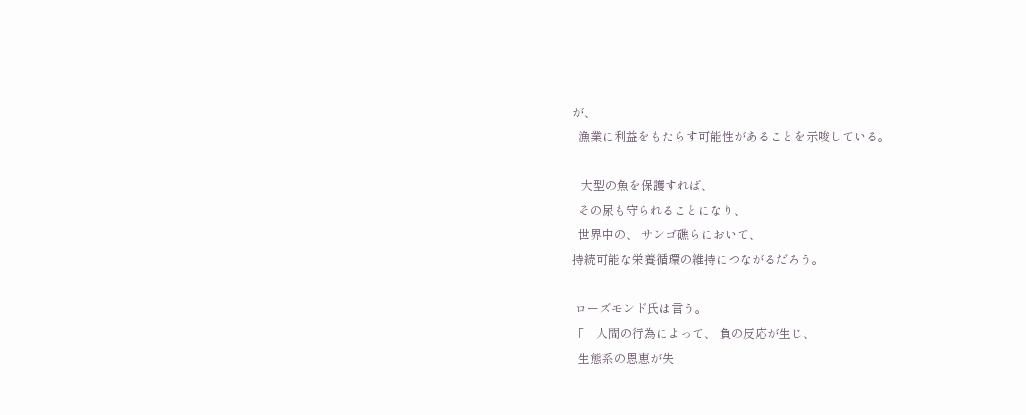が、
  漁業に利益をもたらす可能性があることを示唆している。

   大型の魚を保護すれば、
  その尿も守られることになり、
  世界中の、 サンゴ礁らにおいて、
持続可能な栄養循環の維持につながるだろう。

 ローズモンド氏は言う。
「    人間の行為によって、 負の反応が生じ、
  生態系の恩恵が失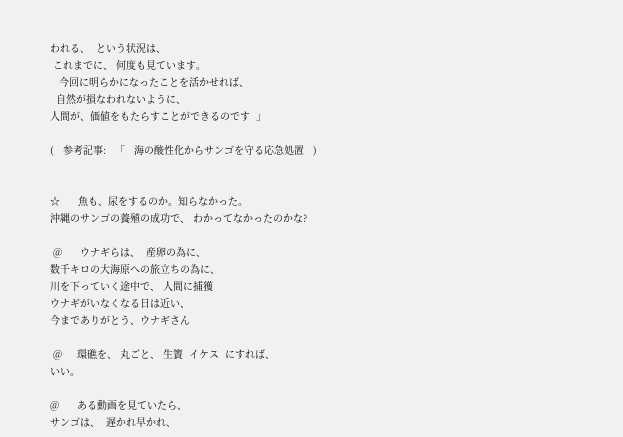われる、  という状況は、
 これまでに、 何度も見ています。
   今回に明らかになったことを活かせれば、
  自然が損なわれないように、
人間が、価値をもたらすことができるのです  」

(   参考記事:   「   海の酸性化からサンゴを守る応急処置   )


☆      魚も、尿をするのか。知らなかった。
沖縄のサンゴの養殖の成功で、 わかってなかったのかな?

 @      ウナギらは、  産卵の為に、
数千キロの大海原への旅立ちの為に、
川を下っていく途中で、 人間に捕獲
ウナギがいなくなる日は近い、
今までありがとう、ウナギさん

 @     環礁を、 丸ごと、 生簀  イケス  にすれば、
いい。

@      ある動画を見ていたら、
サンゴは、  遅かれ早かれ、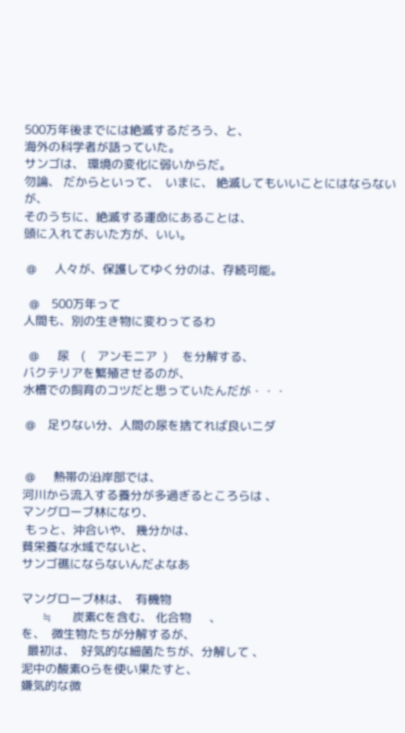500万年後までには絶滅するだろう、と、
海外の科学者が語っていた。
サンゴは、 環境の変化に弱いからだ。
勿論、 だからといって、  いまに、 絶滅してもいいことにはならないが、
そのうちに、絶滅する運命にあることは、
頭に入れておいた方が、いい。

 @      人々が、保護してゆく分のは、存続可能。

  @    500万年って
人間も、別の生き物に変わってるわ

  @      尿    (    アンモニア  )     を分解する、
バクテリアを繁殖させるのが、
水槽での飼育のコツだと思っていたんだが・・・

 @    足りない分、人間の尿を捨てれば良いニダ


 @      熱帯の沿岸部では、
河川から流入する養分が多過ぎるところらは 、
マングローブ林になり、
 もっと、沖合いや、 幾分かは、
貧栄養な水域でないと、
サンゴ礁にならないんだよなあ

マングローブ林は、  有機物
       ≒       炭素Cを含む、 化合物      、
を、  微生物たちが分解するが、
  最初は、  好気的な細菌たちが、分解して 、
泥中の酸素Oらを使い果たすと、
嫌気的な微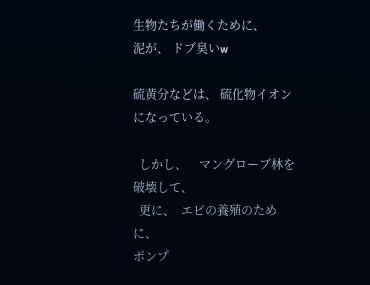生物たちが働くために、
泥が、 ドブ臭いw

硫黄分などは、 硫化物イオンになっている。

  しかし、    マングローブ林を破壊して、
  更に、  エビの養殖のために、
ポンプ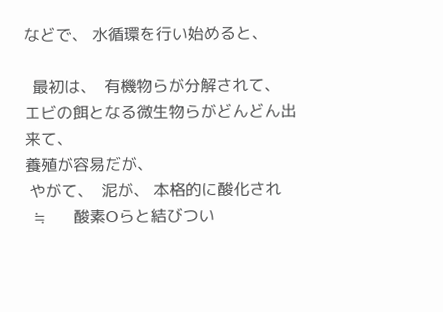などで、 水循環を行い始めると、

  最初は、  有機物らが分解されて、
エビの餌となる微生物らがどんどん出来て、
養殖が容易だが、
 やがて、  泥が、 本格的に酸化され
  ≒       酸素Oらと結びつい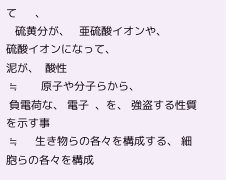て      、
   硫黄分が、   亜硫酸イオンや、
硫酸イオンになって、
泥が、  酸性
 ≒        原子や分子らから、
 負電荷な、 電子  、を、 強盗する性質を示す事
 ≒      生き物らの各々を構成する、 細胞らの各々を構成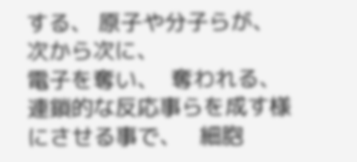する、 原子や分子らが、  次から次に、
電子を奪い、  奪われる、 連鎖的な反応事らを成す様にさせる事で、   細胞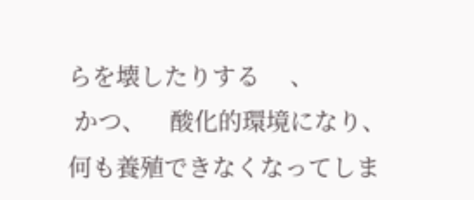らを壊したりする     、
 かつ、    酸化的環境になり、
何も養殖できなくなってしま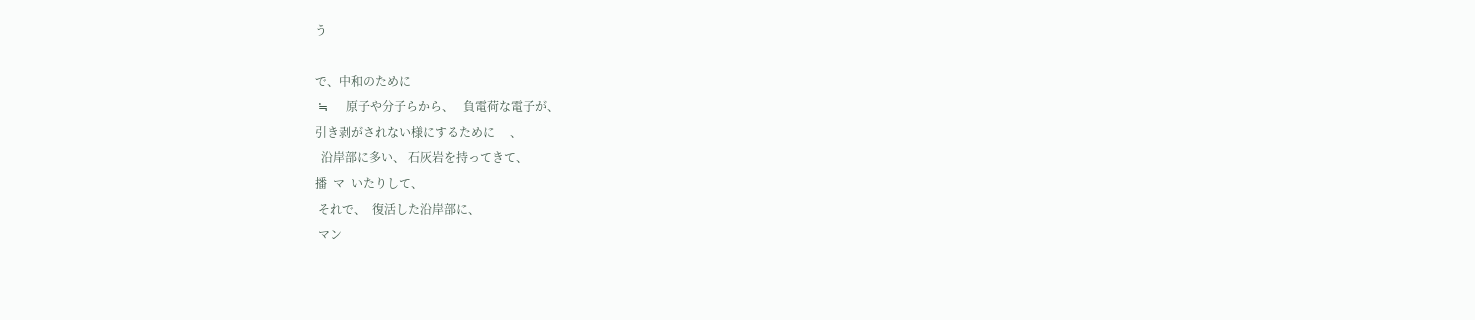う

で、中和のために
 ≒      原子や分子らから、   負電荷な電子が、
引き剥がされない様にするために     、
  沿岸部に多い、 石灰岩を持ってきて、
播  マ  いたりして、
 それで、  復活した沿岸部に、
 マン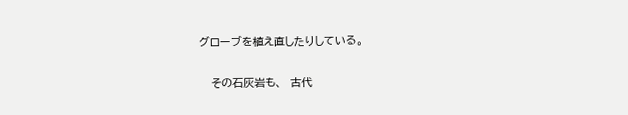グローブを植え直したりしている。

   その石灰岩も、  古代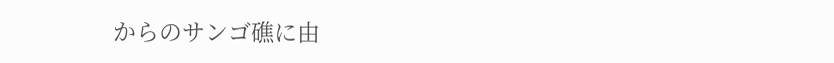からのサンゴ礁に由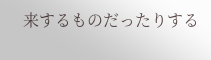来するものだったりする